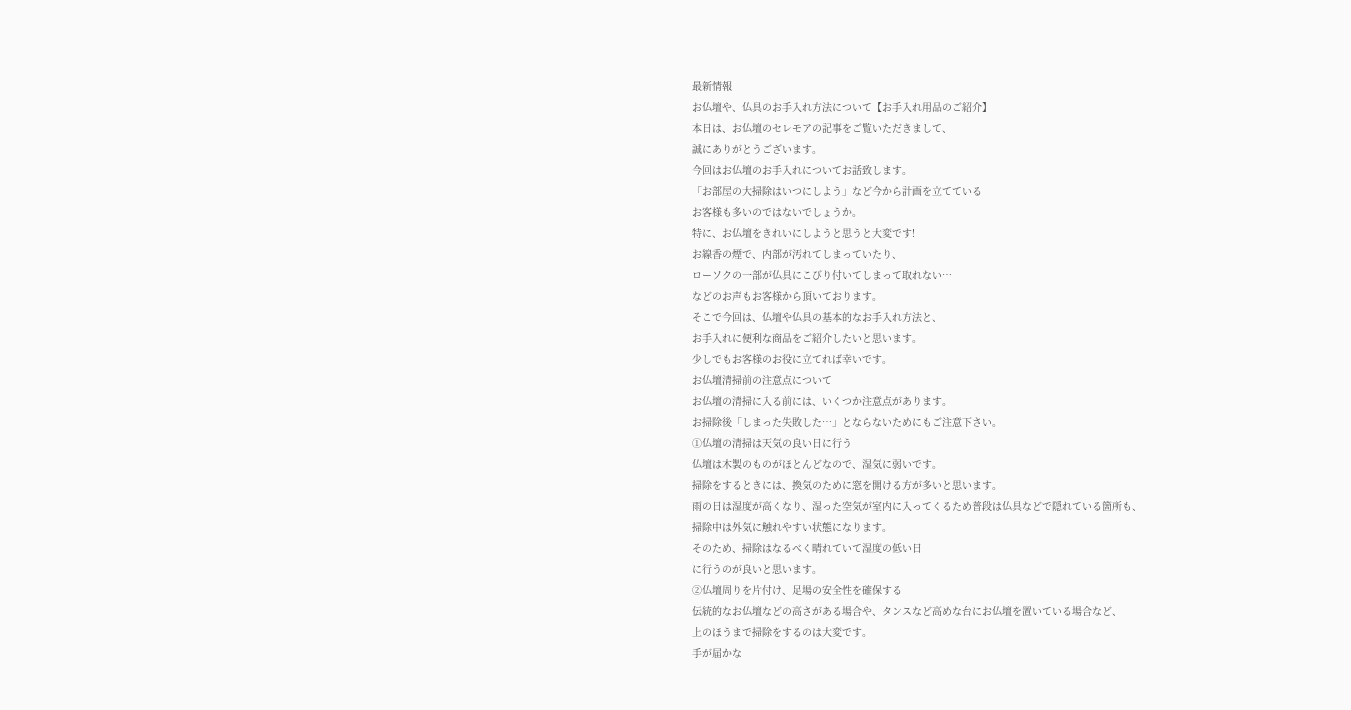最新情報
お仏壇や、仏具のお手入れ方法について【お手入れ用品のご紹介】
本日は、お仏壇のセレモアの記事をご覧いただきまして、
誠にありがとうございます。
今回はお仏壇のお手入れについてお話致します。
「お部屋の大掃除はいつにしよう」など今から計画を立てている
お客様も多いのではないでしょうか。
特に、お仏壇をきれいにしようと思うと大変です!
お線香の煙で、内部が汚れてしまっていたり、
ローソクの一部が仏具にこびり付いてしまって取れない…
などのお声もお客様から頂いております。
そこで今回は、仏壇や仏具の基本的なお手入れ方法と、
お手入れに便利な商品をご紹介したいと思います。
少しでもお客様のお役に立てれば幸いです。
お仏壇清掃前の注意点について
お仏壇の清掃に入る前には、いくつか注意点があります。
お掃除後「しまった失敗した…」とならないためにもご注意下さい。
①仏壇の清掃は天気の良い日に行う
仏壇は木製のものがほとんどなので、湿気に弱いです。
掃除をするときには、換気のために窓を開ける方が多いと思います。
雨の日は湿度が高くなり、湿った空気が室内に入ってくるため普段は仏具などで隠れている箇所も、
掃除中は外気に触れやすい状態になります。
そのため、掃除はなるべく晴れていて湿度の低い日
に行うのが良いと思います。
②仏壇周りを片付け、足場の安全性を確保する
伝統的なお仏壇などの高さがある場合や、タンスなど高めな台にお仏壇を置いている場合など、
上のほうまで掃除をするのは大変です。
手が届かな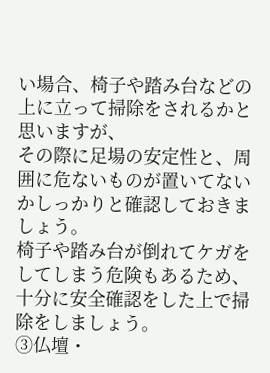い場合、椅子や踏み台などの上に立って掃除をされるかと思いますが、
その際に足場の安定性と、周囲に危ないものが置いてないかしっかりと確認しておきましょう。
椅子や踏み台が倒れてケガをしてしまう危険もあるため、十分に安全確認をした上で掃除をしましょう。
③仏壇・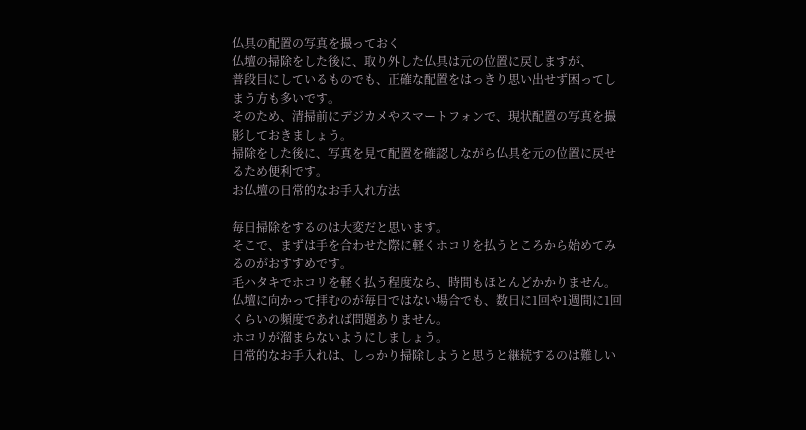仏具の配置の写真を撮っておく
仏壇の掃除をした後に、取り外した仏具は元の位置に戻しますが、
普段目にしているものでも、正確な配置をはっきり思い出せず困ってしまう方も多いです。
そのため、清掃前にデジカメやスマートフォンで、現状配置の写真を撮影しておきましょう。
掃除をした後に、写真を見て配置を確認しながら仏具を元の位置に戻せるため便利です。
お仏壇の日常的なお手入れ方法

毎日掃除をするのは大変だと思います。
そこで、まずは手を合わせた際に軽くホコリを払うところから始めてみるのがおすすめです。
毛ハタキでホコリを軽く払う程度なら、時間もほとんどかかりません。
仏壇に向かって拝むのが毎日ではない場合でも、数日に1回や1週間に1回くらいの頻度であれば問題ありません。
ホコリが溜まらないようにしましょう。
日常的なお手入れは、しっかり掃除しようと思うと継続するのは難しい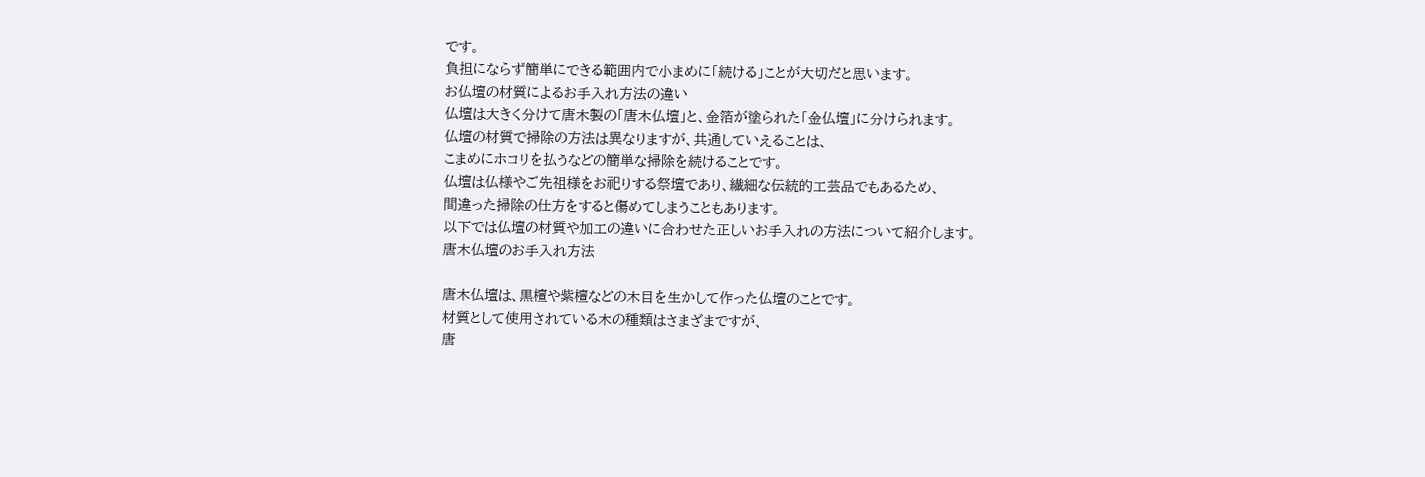です。
負担にならず簡単にできる範囲内で小まめに「続ける」ことが大切だと思います。
お仏壇の材質によるお手入れ方法の違い
仏壇は大きく分けて唐木製の「唐木仏壇」と、金箔が塗られた「金仏壇」に分けられます。
仏壇の材質で掃除の方法は異なりますが、共通していえることは、
こまめにホコリを払うなどの簡単な掃除を続けることです。
仏壇は仏様やご先祖様をお祀りする祭壇であり、繊細な伝統的工芸品でもあるため、
間違った掃除の仕方をすると傷めてしまうこともあります。
以下では仏壇の材質や加工の違いに合わせた正しいお手入れの方法について紹介します。
唐木仏壇のお手入れ方法

唐木仏壇は、黒檀や紫檀などの木目を生かして作った仏壇のことです。
材質として使用されている木の種類はさまざまですが、
唐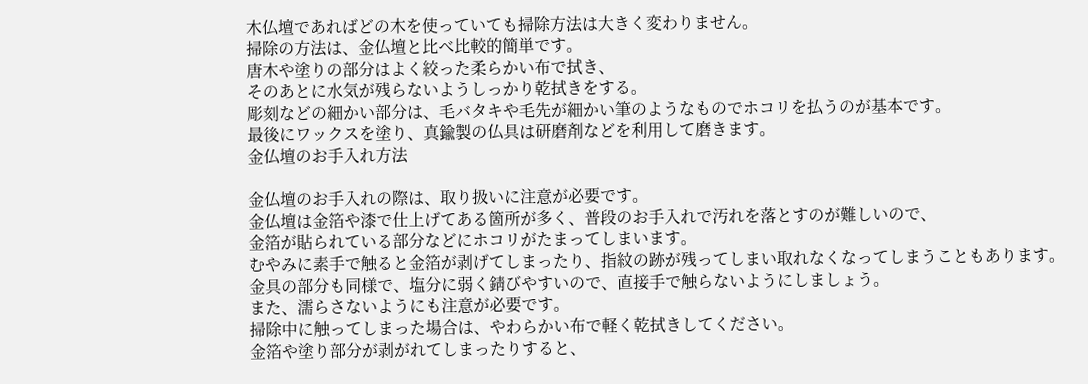木仏壇であればどの木を使っていても掃除方法は大きく変わりません。
掃除の方法は、金仏壇と比べ比較的簡単です。
唐木や塗りの部分はよく絞った柔らかい布で拭き、
そのあとに水気が残らないようしっかり乾拭きをする。
彫刻などの細かい部分は、毛バタキや毛先が細かい筆のようなものでホコリを払うのが基本です。
最後にワックスを塗り、真鍮製の仏具は研磨剤などを利用して磨きます。
金仏壇のお手入れ方法

金仏壇のお手入れの際は、取り扱いに注意が必要です。
金仏壇は金箔や漆で仕上げてある箇所が多く、普段のお手入れで汚れを落とすのが難しいので、
金箔が貼られている部分などにホコリがたまってしまいます。
むやみに素手で触ると金箔が剥げてしまったり、指紋の跡が残ってしまい取れなくなってしまうこともあります。
金具の部分も同様で、塩分に弱く錆びやすいので、直接手で触らないようにしましょう。
また、濡らさないようにも注意が必要です。
掃除中に触ってしまった場合は、やわらかい布で軽く乾拭きしてください。
金箔や塗り部分が剥がれてしまったりすると、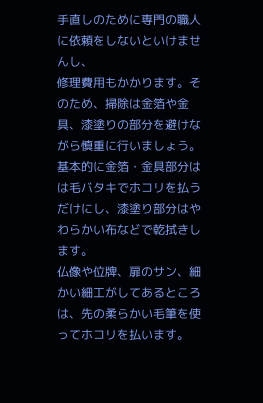手直しのために専門の職人に依頼をしないといけませんし、
修理費用もかかります。そのため、掃除は金箔や金具、漆塗りの部分を避けながら慎重に行いましょう。
基本的に金箔・金具部分はは毛バタキでホコリを払うだけにし、漆塗り部分はやわらかい布などで乾拭きします。
仏像や位牌、扉のサン、細かい細工がしてあるところは、先の柔らかい毛筆を使ってホコリを払います。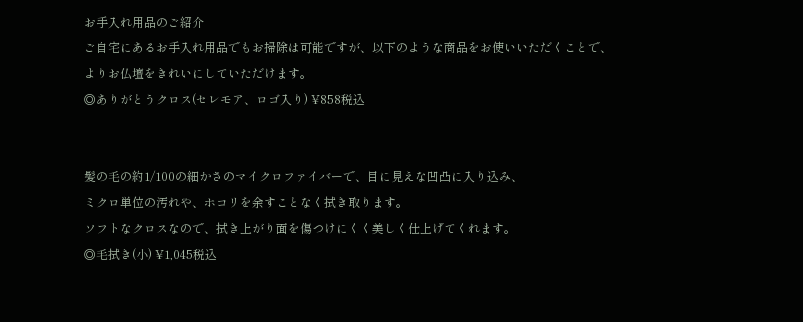お手入れ用品のご紹介
ご自宅にあるお手入れ用品でもお掃除は可能ですが、以下のような商品をお使いいただくことで、
よりお仏壇をきれいにしていただけます。
◎ありがとうクロス(セレモア、ロゴ入り) ¥858税込


髪の毛の約1/100の細かさのマイクロファイバーで、目に見えな凹凸に入り込み、
ミクロ単位の汚れや、ホコリを余すことなく拭き取ります。
ソフトなクロスなので、拭き上がり面を傷つけにくく美しく仕上げてくれます。
◎毛拭き(小) ¥1,045税込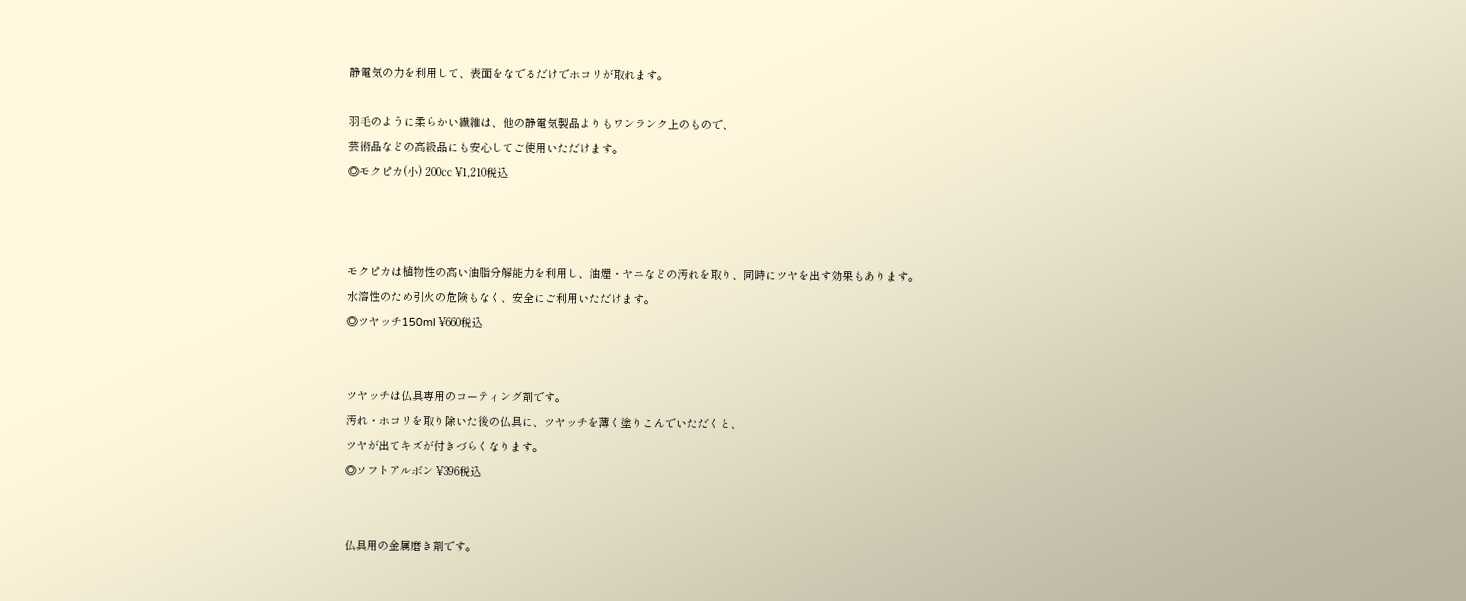静電気の力を利用して、表面をなでるだけでホコリが取れます。

羽毛のように柔らかい繊維は、他の静電気製品よりもワンランク上のもので、
芸術品などの高級品にも安心してご使用いただけます。
◎モクピカ(小) 200㏄ ¥1,210税込



モクピカは植物性の高い油脂分解能力を利用し、油煙・ヤニなどの汚れを取り、同時にツヤを出す効果もあります。
水溶性のため引火の危険もなく、安全にご利用いただけます。
◎ツヤッチ150ml ¥660税込


ツヤッチは仏具専用のコーティング剤です。
汚れ・ホコリを取り除いた後の仏具に、ツヤッチを薄く塗りこんでいただくと、
ツヤが出てキズが付きづらくなります。
◎ソフトアルボン ¥396税込


仏具用の金属磨き剤です。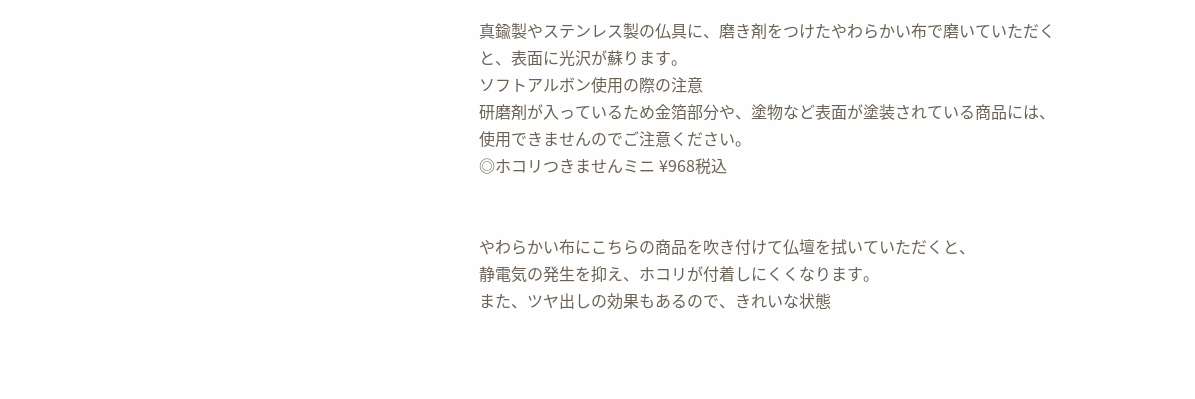真鍮製やステンレス製の仏具に、磨き剤をつけたやわらかい布で磨いていただくと、表面に光沢が蘇ります。
ソフトアルボン使用の際の注意
研磨剤が入っているため金箔部分や、塗物など表面が塗装されている商品には、
使用できませんのでご注意ください。
◎ホコリつきませんミニ ¥968税込


やわらかい布にこちらの商品を吹き付けて仏壇を拭いていただくと、
静電気の発生を抑え、ホコリが付着しにくくなります。
また、ツヤ出しの効果もあるので、きれいな状態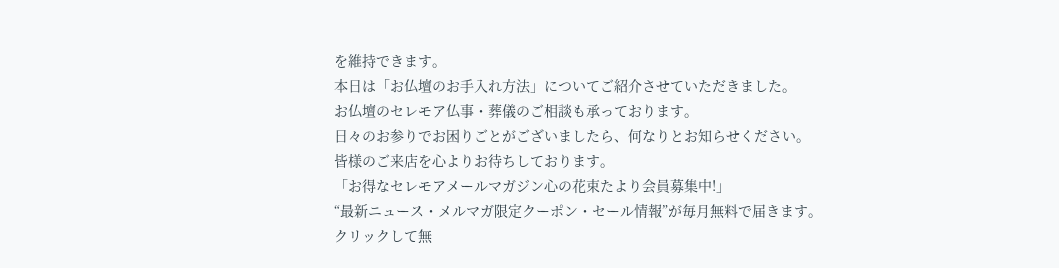を維持できます。
本日は「お仏壇のお手入れ方法」についてご紹介させていただきました。
お仏壇のセレモア仏事・葬儀のご相談も承っております。
日々のお参りでお困りごとがございましたら、何なりとお知らせください。
皆様のご来店を心よりお待ちしております。
「お得なセレモアメールマガジン心の花束たより会員募集中!」
“最新ニュース・メルマガ限定クーポン・セール情報”が毎月無料で届きます。
クリックして無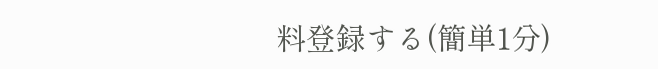料登録する(簡単1分)